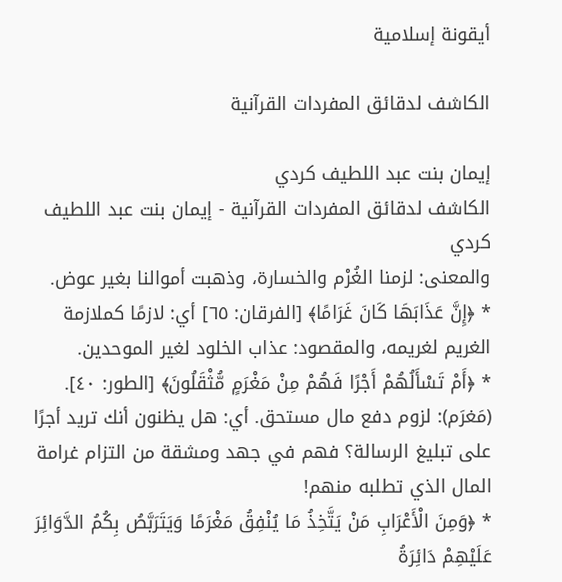أيقونة إسلامية

الكاشف لدقائق المفردات القرآنية

إيمان بنت عبد اللطيف كردي
الكاشف لدقائق المفردات القرآنية - إيمان بنت عبد اللطيف كردي
والمعنى: لزمنا الغُرْم والخسارة، وذهبت أموالنا بغير عوض.
* ﴿إِنَّ عَذَابَهَا كَانَ غَرَامًا﴾ [الفرقان: ٦٥] أي: لازمًا كملازمة الغريم لغريمه، والمقصود: عذاب الخلود لغير الموحدين.
* ﴿أَمْ تَسْأَلُهُمْ أَجْرًا فَهُمْ مِنْ مَغْرَمٍ مُّثْقَلُونَ﴾ [الطور: ٤٠].
(مَغرَم): لزوم دفع مال مستحق. أي: هل يظنون أنك تريد أجرًا على تبليغ الرسالة؟ فهم في جهد ومشقة من التزام غرامة المال الذي تطلبه منهم!
* ﴿وَمِنَ الْأَعْرَابِ مَنْ يَتَّخِذُ مَا يُنْفِقُ مَغْرَمًا وَيَتَرَبَّصُ بِكُمُ الدَّوَائِرَ عَلَيْهِمْ دَائِرَةُ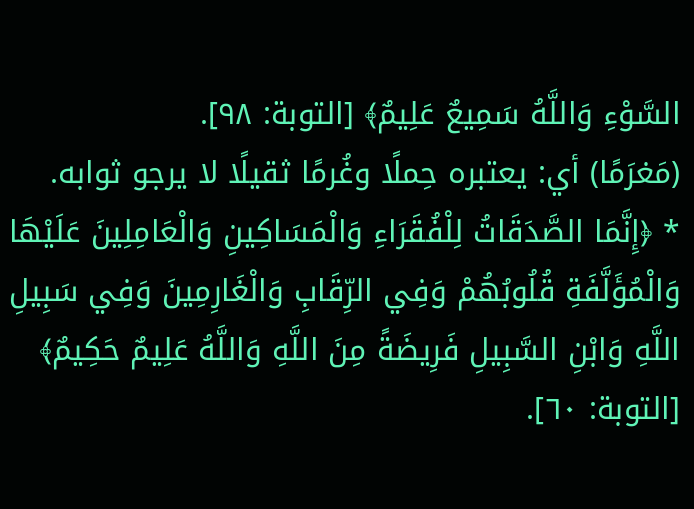السَّوْءِ وَاللَّهُ سَمِيعٌ عَلِيمٌ﴾ [التوبة: ٩٨].
(مَغرَمًا) أي: يعتبره حِملًا وغُرمًا ثقيلًا لا يرجو ثوابه.
* ﴿إِنَّمَا الصَّدَقَاتُ لِلْفُقَرَاءِ وَالْمَسَاكِينِ وَالْعَامِلِينَ عَلَيْهَا وَالْمُؤَلَّفَةِ قُلُوبُهُمْ وَفِي الرِّقَابِ وَالْغَارِمِينَ وَفِي سَبِيلِ اللَّهِ وَابْنِ السَّبِيلِ فَرِيضَةً مِنَ اللَّهِ وَاللَّهُ عَلِيمٌ حَكِيمٌ﴾ [التوبة: ٦٠].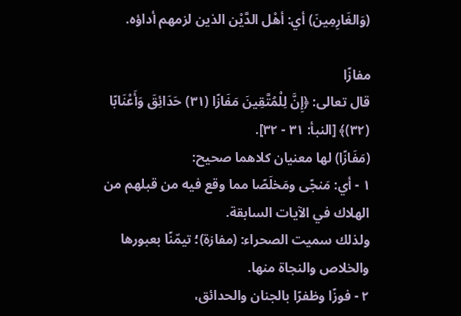(وَالغَارِمِينَ) أي: أهْل الدَّيْن الذين لزمهم أداؤه.

مفازًا
قال تعالى: ﴿إِنَّ لِلْمُتَّقِينَ مَفَازًا (٣١) حَدَائِقَ وَأَعْنَابًا (٣٢)﴾ [النبأ: ٣١ - ٣٢].
(مَفَازًا) لها معنيان كلاهما صحيح:
١ - أي: مَنجًى ومَخلَصًا مما وقع فيه من قبلهم من الهلاك في الآيات السابقة.
ولذلك سميت الصحراء: (مفازة)؛ تيمّنًا بعبورها والخلاص والنجاة منها.
٢ - فوزًا وظفرًا بالجنان والحدائق،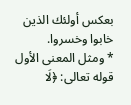بعكس أولئك الذين خابوا وخسروا.
* ومثل المعنى الأول قوله تعالى: ﴿لَا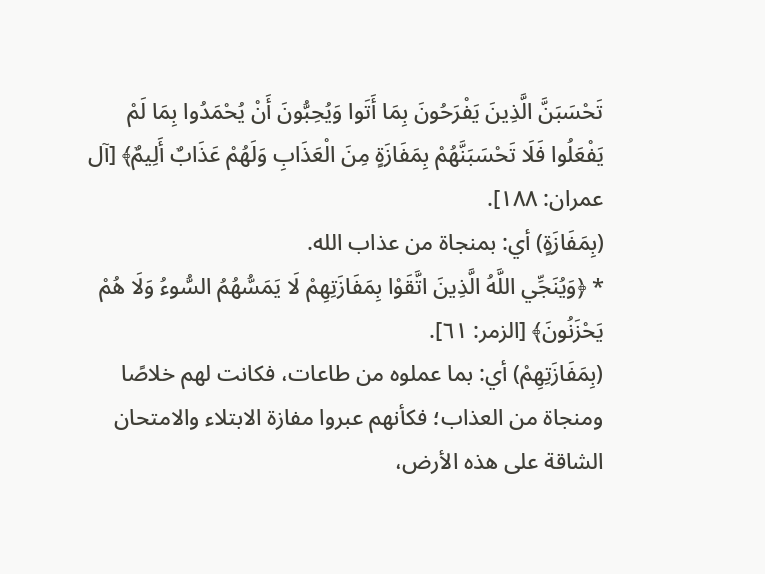تَحْسَبَنَّ الَّذِينَ يَفْرَحُونَ بِمَا أَتَوا وَيُحِبُّونَ أَنْ يُحْمَدُوا بِمَا لَمْ يَفْعَلُوا فَلَا تَحْسَبَنَّهُمْ بِمَفَازَةٍ مِنَ الْعَذَابِ وَلَهُمْ عَذَابٌ أَلِيمٌ﴾ [آل عمران: ١٨٨].
(بِمَفَازَةٍ) أي: بمنجاة من عذاب الله.
* ﴿وَيُنَجِّي اللَّهُ الَّذِينَ اتَّقَوْا بِمَفَازَتِهِمْ لَا يَمَسُّهُمُ السُّوءُ وَلَا هُمْ يَحْزَنُونَ﴾ [الزمر: ٦١].
(بِمَفَازَتِهِمْ) أي: بما عملوه من طاعات، فكانت لهم خلاصًا ومنجاة من العذاب؛ فكأنهم عبروا مفازة الابتلاء والامتحان الشاقة على هذه الأرض،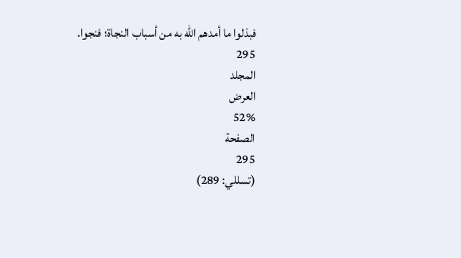فبذلوا ما أمدهم الله به من أسباب النجاة؛ فنجوا.
295
المجلد
العرض
52%
الصفحة
295
(تسللي: 289)